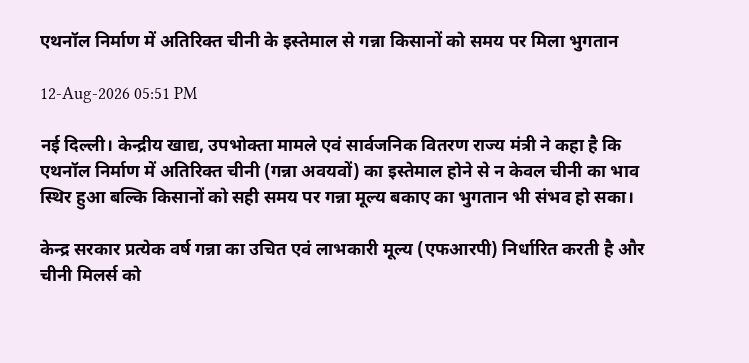एथनॉल निर्माण में अतिरिक्त चीनी के इस्तेमाल से गन्ना किसानों को समय पर मिला भुगतान

12-Aug-2026 05:51 PM

नई दिल्ली। केन्द्रीय खाद्य, उपभोक्ता मामले एवं सार्वजनिक वितरण राज्य मंत्री ने कहा है कि एथनॉल निर्माण में अतिरिक्त चीनी (गन्ना अवयवों) का इस्तेमाल होने से न केवल चीनी का भाव स्थिर हुआ बल्कि किसानों को सही समय पर गन्ना मूल्य बकाए का भुगतान भी संभव हो सका।

केन्द्र सरकार प्रत्येक वर्ष गन्ना का उचित एवं लाभकारी मूल्य (एफआरपी) निर्धारित करती है और चीनी मिलर्स को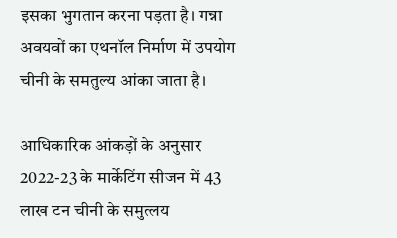इसका भुगतान करना पड़ता है। गन्ना अवयवों का एथनॉल निर्माण में उपयोग चीनी के समतुल्य आंका जाता है।

आधिकारिक आंकड़ों के अनुसार 2022-23 के मार्केटिंग सीजन में 43 लाख टन चीनी के समुत्लय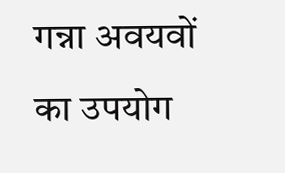गन्ना अवयवों का उपयोग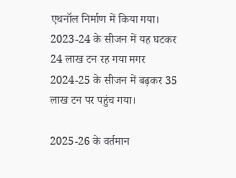एथनॉल निर्माण में किया गया। 2023-24 के सीजन में यह घटकर 24 लाख टन रह गया मगर 2024-25 के सीजन में बढ़कर 35 लाख टन पर पहुंच गया।

2025-26 के वर्तमान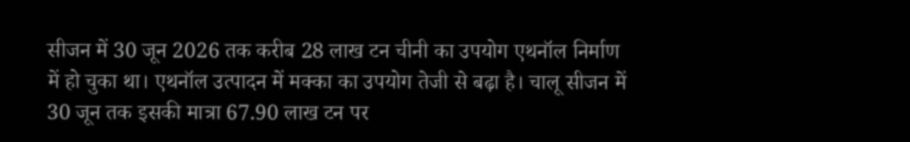सीजन में 30 जून 2026 तक करीब 28 लाख टन चीनी का उपयोग एथनॉल निर्माण में हो चुका था। एथनॉल उत्पादन में मक्का का उपयोग तेजी से बढ़ा है। चालू सीजन में 30 जून तक इसकी मात्रा 67.90 लाख टन पर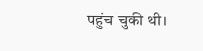पहुंच चुकी थी।